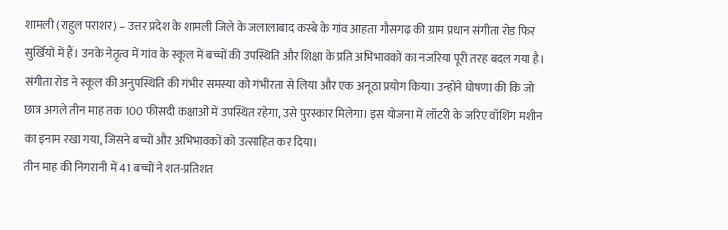शामली (राहुल पराशर) – उत्तर प्रदेश के शामली जिले के जलालाबाद कस्बे के गांव आहता गौसगढ़ की ग्राम प्रधान संगीता रोड फिर सुर्खियों में हैं। उनके नेतृत्व में गांव के स्कूल में बच्चों की उपस्थिति और शिक्षा के प्रति अभिभावकों का नजरिया पूरी तरह बदल गया है।
संगीता रोड ने स्कूल की अनुपस्थिति की गंभीर समस्या को गंभीरता से लिया और एक अनूठा प्रयोग किया। उन्होंने घोषणा की कि जो छात्र अगले तीन माह तक 100 फीसदी कक्षाओं में उपस्थित रहेगा, उसे पुरस्कार मिलेगा। इस योजना में लॉटरी के जरिए वॉशिंग मशीन का इनाम रखा गया, जिसने बच्चों और अभिभावकों को उत्साहित कर दिया।
तीन माह की निगरानी में 41 बच्चों ने शत-प्रतिशत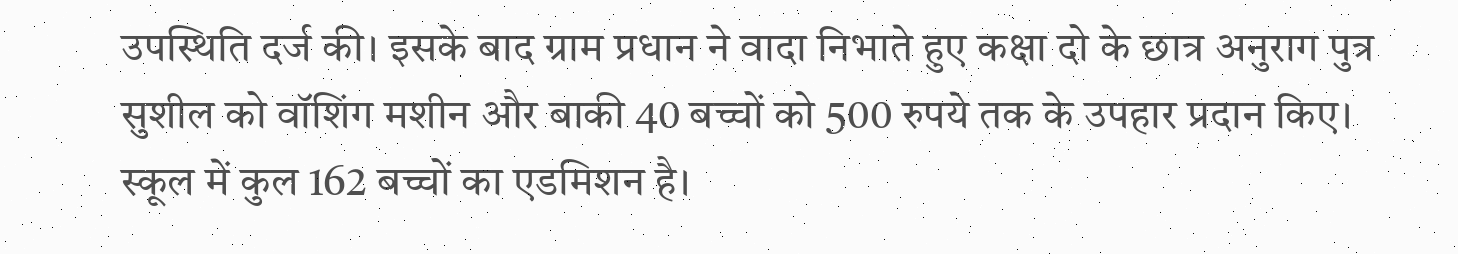उपस्थिति दर्ज की। इसके बाद ग्राम प्रधान ने वादा निभाते हुए कक्षा दो के छात्र अनुराग पुत्र सुशील को वॉशिंग मशीन और बाकी 40 बच्चों को 500 रुपये तक के उपहार प्रदान किए। स्कूल में कुल 162 बच्चों का एडमिशन है।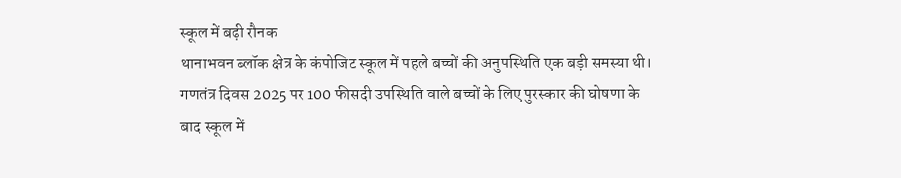स्कूल में बढ़ी रौनक
थानाभवन ब्लॉक क्षेत्र के कंपोजिट स्कूल में पहले बच्चों की अनुपस्थिति एक बड़ी समस्या थी। गणतंत्र दिवस 2025 पर 100 फीसदी उपस्थिति वाले बच्चों के लिए पुरस्कार की घोषणा के बाद स्कूल में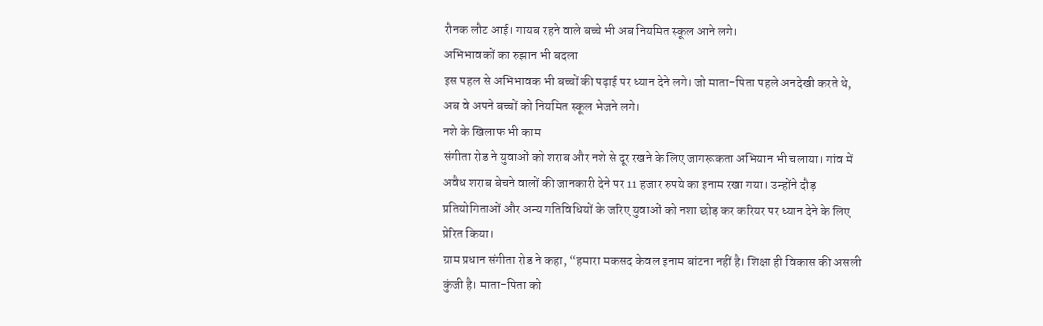रौनक लौट आई। गायब रहने वाले बच्चे भी अब नियमित स्कूल आने लगे।
अभिभावकों का रुझान भी बदला
इस पहल से अभिभावक भी बच्चों की पढ़ाई पर ध्यान देने लगे। जो माता-पिता पहले अनदेखी करते थे, अब वे अपने बच्चों को नियमित स्कूल भेजने लगे।
नशे के खिलाफ भी काम
संगीता रोड ने युवाओं को शराब और नशे से दूर रखने के लिए जागरूकता अभियान भी चलाया। गांव में अवैध शराब बेचने वालों की जानकारी देने पर 11 हजार रुपये का इनाम रखा गया। उन्होंने दौड़ प्रतियोगिताओं और अन्य गतिविधियों के जरिए युवाओं को नशा छोड़ कर करियर पर ध्यान देने के लिए प्रेरित किया।
ग्राम प्रधान संगीता रोड ने कहा, “हमारा मकसद केवल इनाम बांटना नहीं है। शिक्षा ही विकास की असली कुंजी है। माता-पिता को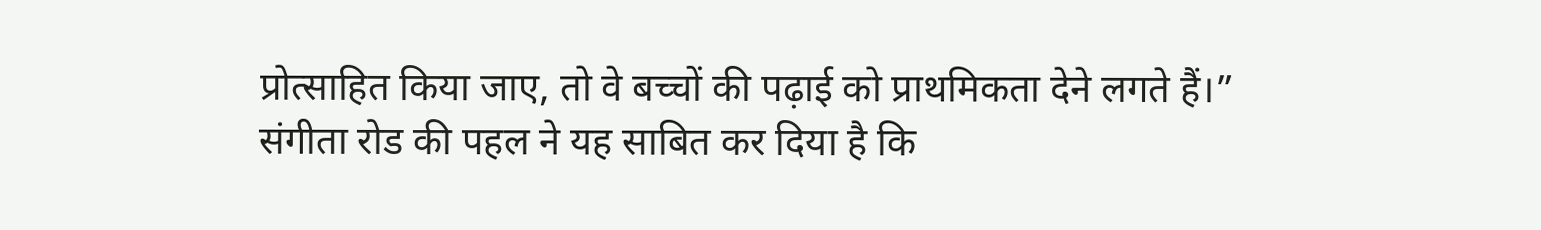प्रोत्साहित किया जाए, तो वे बच्चों की पढ़ाई को प्राथमिकता देने लगते हैं।”
संगीता रोड की पहल ने यह साबित कर दिया है कि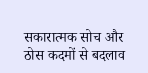सकारात्मक सोच और ठोस कदमों से बदलाव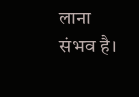लाना संभव है।